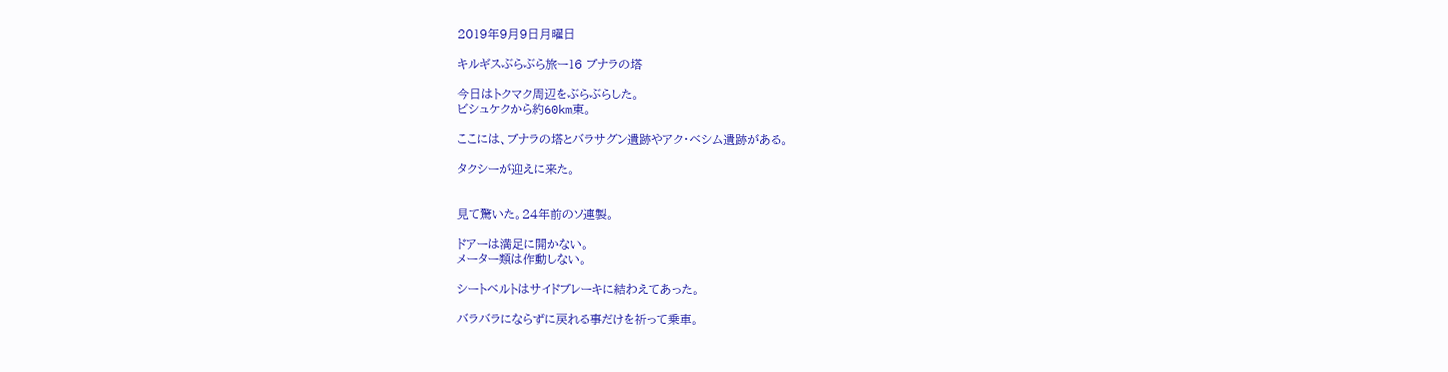2019年9月9日月曜日

キルギスぶらぶら旅ー16 ブナラの塔

今日はトクマク周辺をぶらぶらした。
ビシュケクから約60km東。

ここには、ブナラの塔とバラサグン遺跡やアク・ベシム遺跡がある。

タクシーが迎えに来た。


見て驚いた。24年前のソ連製。

ドアーは満足に開かない。
メーター類は作動しない。

シートベルトはサイドブレーキに結わえてあった。

バラバラにならずに戻れる事だけを祈って乗車。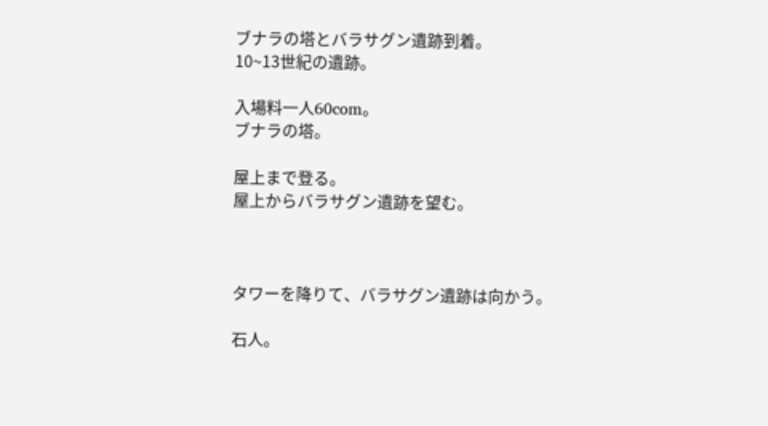ブナラの塔とバラサグン遺跡到着。
10~13世紀の遺跡。

入場料一人60com。
ブナラの塔。

屋上まで登る。
屋上からバラサグン遺跡を望む。



タワーを降りて、バラサグン遺跡は向かう。

石人。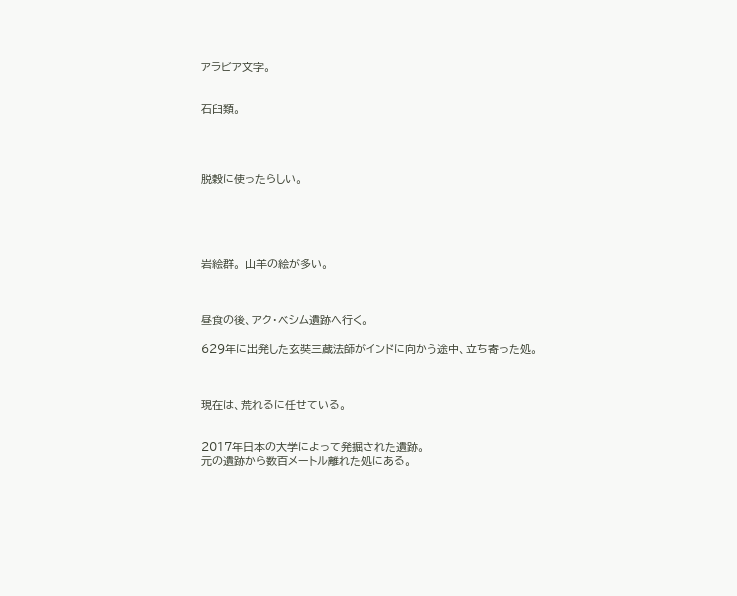アラビア文字。


石臼類。




脱穀に使ったらしい。





岩絵群。 山羊の絵が多い。



昼食の後、アク・ベシム遺跡へ行く。

629年に出発した玄奘三蔵法師がインドに向かう途中、立ち寄った処。



現在は、荒れるに任せている。


2017年日本の大学によって発掘された遺跡。
元の遺跡から数百メートル離れた処にある。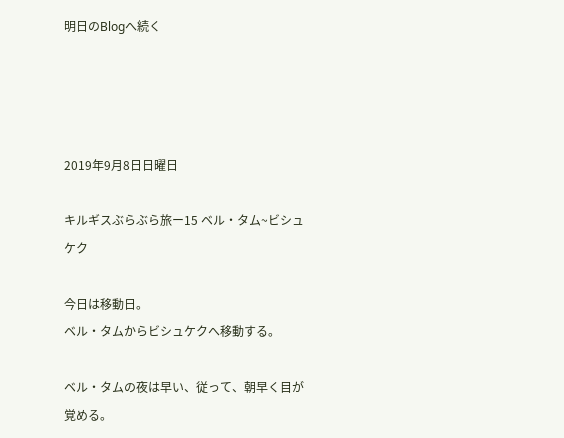明日のBlogへ続く




2019年9月8日日曜日

キルギスぶらぶら旅ー15 ベル・タム~ビシュケク

今日は移動日。
ベル・タムからビシュケクへ移動する。

ベル・タムの夜は早い、従って、朝早く目が覚める。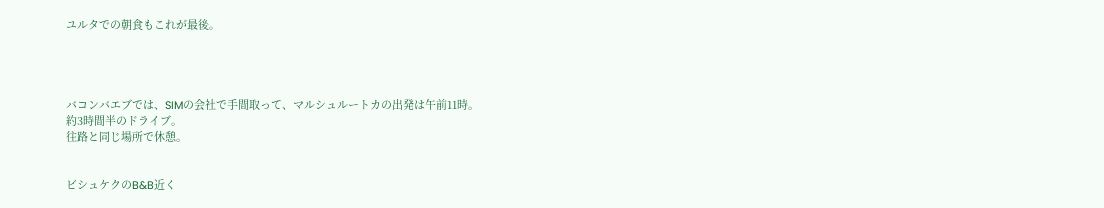ユルタでの朝食もこれが最後。




バコンバエブでは、SIMの会社で手間取って、マルシュルートカの出発は午前11時。
約3時間半のドライブ。
往路と同じ場所で休憩。


ビシュケクのB&B近く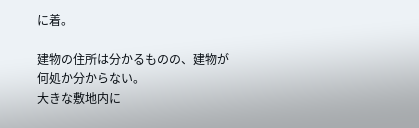に着。

建物の住所は分かるものの、建物が何処か分からない。
大きな敷地内に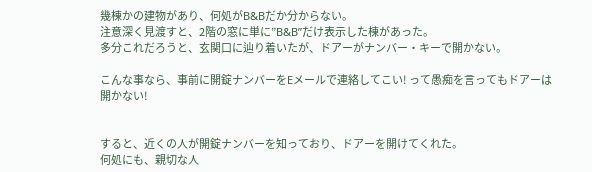幾棟かの建物があり、何処がB&Bだか分からない。
注意深く見渡すと、2階の窓に単に”B&B”だけ表示した棟があった。
多分これだろうと、玄関口に辿り着いたが、ドアーがナンバー・キーで開かない。

こんな事なら、事前に開錠ナンバーをEメールで連絡してこい! って愚痴を言ってもドアーは開かない!


すると、近くの人が開錠ナンバーを知っており、ドアーを開けてくれた。
何処にも、親切な人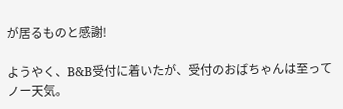が居るものと感謝!

ようやく、B&B受付に着いたが、受付のおばちゃんは至ってノー天気。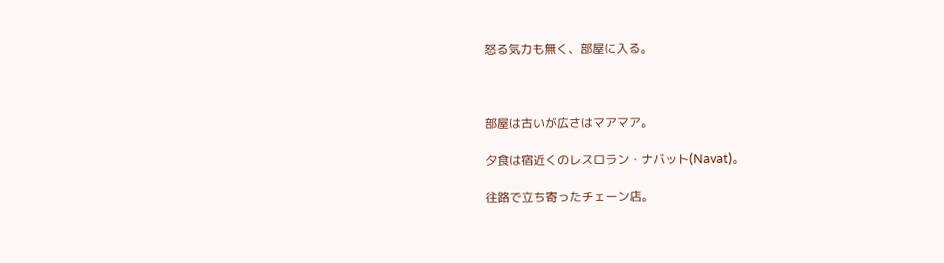怒る気力も無く、部屋に入る。



部屋は古いが広さはマアマア。

夕食は宿近くのレスロラン・ナバット(Navat)。

往路で立ち寄ったチェーン店。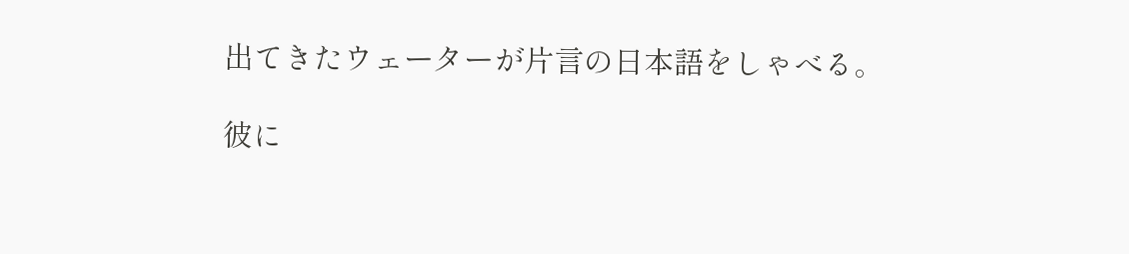出てきたウェーターが片言の日本語をしゃべる。

彼に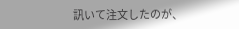訊いて注文したのが、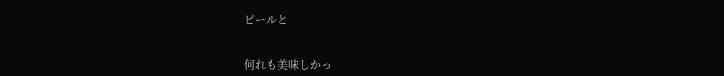ビールと


何れも美味しかっ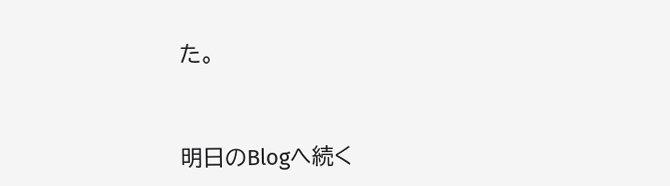た。



明日のBlogへ続く